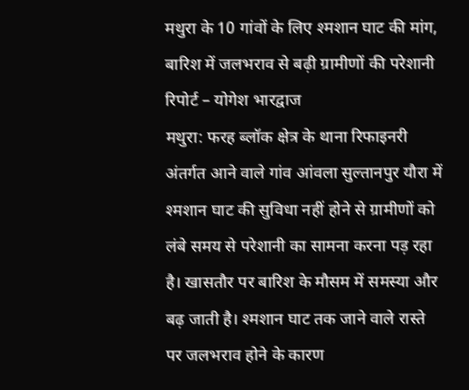मथुरा के 10 गांवों के लिए श्मशान घाट की मांग, बारिश में जलभराव से बढ़ी ग्रामीणों की परेशानी
रिपोर्ट – योगेश भारद्वाज
मथुरा: फरह ब्लॉक क्षेत्र के थाना रिफाइनरी अंतर्गत आने वाले गांव आंवला सुल्तानपुर यौरा में श्मशान घाट की सुविधा नहीं होने से ग्रामीणों को लंबे समय से परेशानी का सामना करना पड़ रहा है। खासतौर पर बारिश के मौसम में समस्या और बढ़ जाती है। श्मशान घाट तक जाने वाले रास्ते पर जलभराव होने के कारण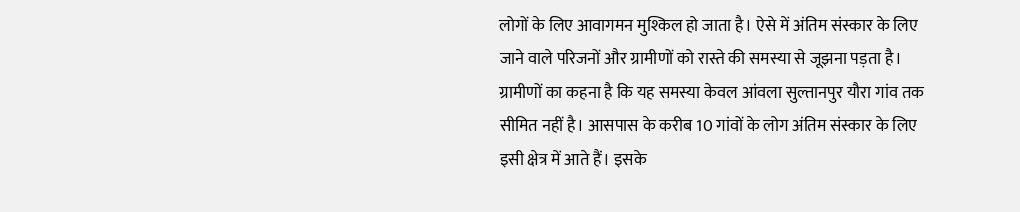लोगों के लिए आवागमन मुश्किल हो जाता है। ऐसे में अंतिम संस्कार के लिए जाने वाले परिजनों और ग्रामीणों को रास्ते की समस्या से जूझना पड़ता है।
ग्रामीणों का कहना है कि यह समस्या केवल आंवला सुल्तानपुर यौरा गांव तक सीमित नहीं है। आसपास के करीब 10 गांवों के लोग अंतिम संस्कार के लिए इसी क्षेत्र में आते हैं। इसके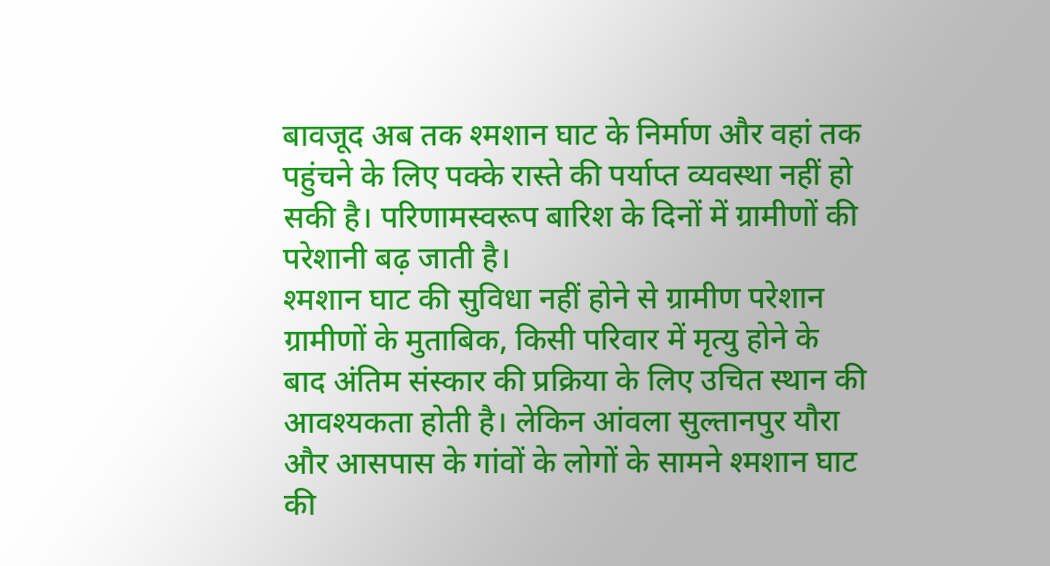बावजूद अब तक श्मशान घाट के निर्माण और वहां तक पहुंचने के लिए पक्के रास्ते की पर्याप्त व्यवस्था नहीं हो सकी है। परिणामस्वरूप बारिश के दिनों में ग्रामीणों की परेशानी बढ़ जाती है।
श्मशान घाट की सुविधा नहीं होने से ग्रामीण परेशान
ग्रामीणों के मुताबिक, किसी परिवार में मृत्यु होने के बाद अंतिम संस्कार की प्रक्रिया के लिए उचित स्थान की आवश्यकता होती है। लेकिन आंवला सुल्तानपुर यौरा और आसपास के गांवों के लोगों के सामने श्मशान घाट की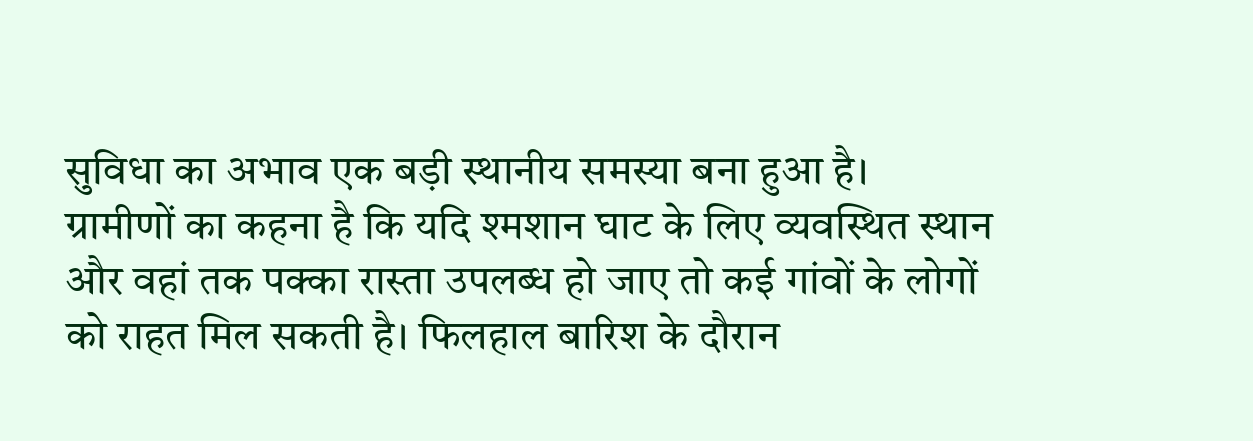सुविधा का अभाव एक बड़ी स्थानीय समस्या बना हुआ है।
ग्रामीणों का कहना है कि यदि श्मशान घाट के लिए व्यवस्थित स्थान और वहां तक पक्का रास्ता उपलब्ध हो जाए तो कई गांवों के लोगों को राहत मिल सकती है। फिलहाल बारिश के दौरान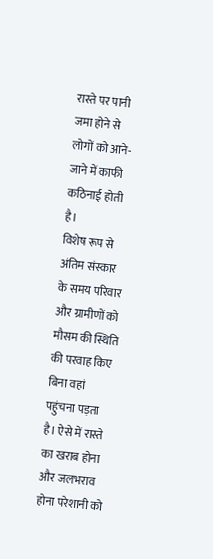रास्ते पर पानी जमा होने से लोगों को आने-जाने में काफी कठिनाई होती है।
विशेष रूप से अंतिम संस्कार के समय परिवार और ग्रामीणों को मौसम की स्थिति की परवाह किए बिना वहां पहुंचना पड़ता है। ऐसे में रास्ते का खराब होना और जलभराव होना परेशानी को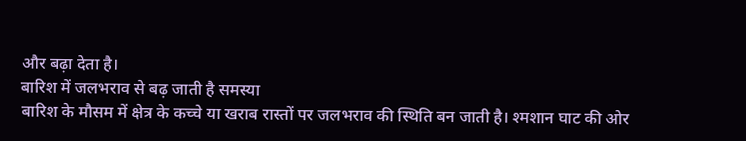और बढ़ा देता है।
बारिश में जलभराव से बढ़ जाती है समस्या
बारिश के मौसम में क्षेत्र के कच्चे या खराब रास्तों पर जलभराव की स्थिति बन जाती है। श्मशान घाट की ओर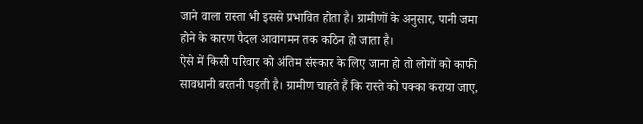जाने वाला रास्ता भी इससे प्रभावित होता है। ग्रामीणों के अनुसार, पानी जमा होने के कारण पैदल आवागमन तक कठिन हो जाता है।
ऐसे में किसी परिवार को अंतिम संस्कार के लिए जाना हो तो लोगों को काफी सावधानी बरतनी पड़ती है। ग्रामीण चाहते हैं कि रास्ते को पक्का कराया जाए,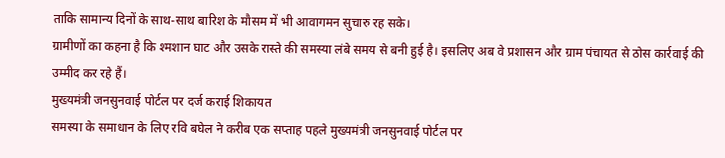ताकि सामान्य दिनों के साथ-साथ बारिश के मौसम में भी आवागमन सुचारु रह सके।
ग्रामीणों का कहना है कि श्मशान घाट और उसके रास्ते की समस्या लंबे समय से बनी हुई है। इसलिए अब वे प्रशासन और ग्राम पंचायत से ठोस कार्रवाई की उम्मीद कर रहे हैं।
मुख्यमंत्री जनसुनवाई पोर्टल पर दर्ज कराई शिकायत
समस्या के समाधान के लिए रवि बघेल ने करीब एक सप्ताह पहले मुख्यमंत्री जनसुनवाई पोर्टल पर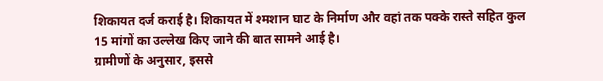शिकायत दर्ज कराई है। शिकायत में श्मशान घाट के निर्माण और वहां तक पक्के रास्ते सहित कुल 15 मांगों का उल्लेख किए जाने की बात सामने आई है।
ग्रामीणों के अनुसार, इससे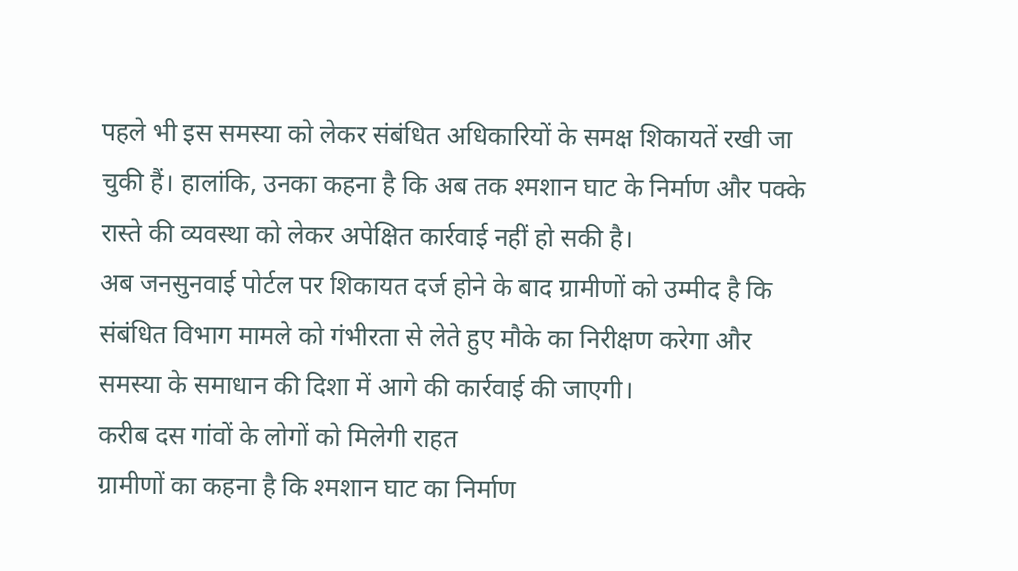पहले भी इस समस्या को लेकर संबंधित अधिकारियों के समक्ष शिकायतें रखी जा चुकी हैं। हालांकि, उनका कहना है कि अब तक श्मशान घाट के निर्माण और पक्के रास्ते की व्यवस्था को लेकर अपेक्षित कार्रवाई नहीं हो सकी है।
अब जनसुनवाई पोर्टल पर शिकायत दर्ज होने के बाद ग्रामीणों को उम्मीद है कि संबंधित विभाग मामले को गंभीरता से लेते हुए मौके का निरीक्षण करेगा और समस्या के समाधान की दिशा में आगे की कार्रवाई की जाएगी।
करीब दस गांवों के लोगों को मिलेगी राहत
ग्रामीणों का कहना है कि श्मशान घाट का निर्माण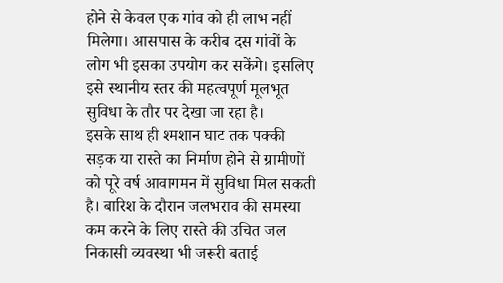होने से केवल एक गांव को ही लाभ नहीं मिलेगा। आसपास के करीब दस गांवों के लोग भी इसका उपयोग कर सकेंगे। इसलिए इसे स्थानीय स्तर की महत्वपूर्ण मूलभूत सुविधा के तौर पर देखा जा रहा है।
इसके साथ ही श्मशान घाट तक पक्की सड़क या रास्ते का निर्माण होने से ग्रामीणों को पूरे वर्ष आवागमन में सुविधा मिल सकती है। बारिश के दौरान जलभराव की समस्या कम करने के लिए रास्ते की उचित जल निकासी व्यवस्था भी जरूरी बताई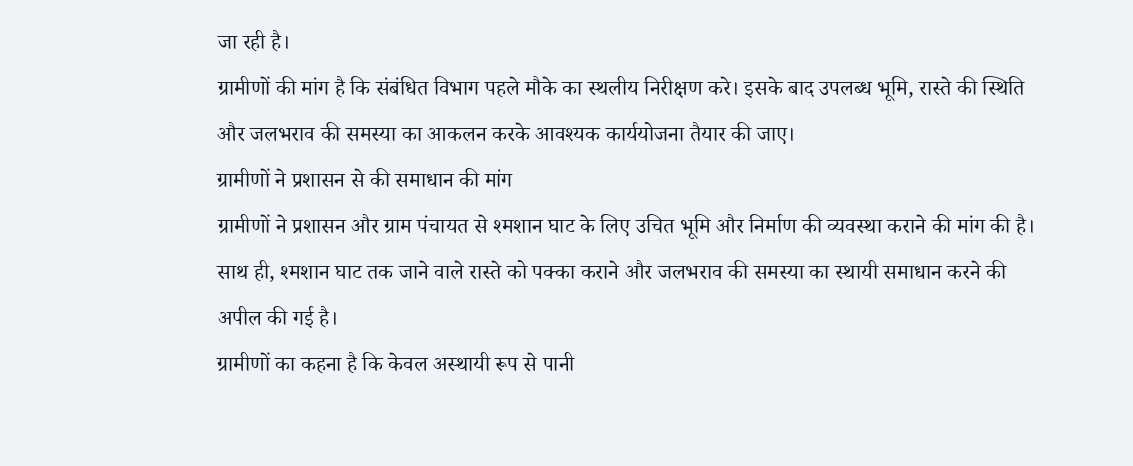जा रही है।
ग्रामीणों की मांग है कि संबंधित विभाग पहले मौके का स्थलीय निरीक्षण करे। इसके बाद उपलब्ध भूमि, रास्ते की स्थिति और जलभराव की समस्या का आकलन करके आवश्यक कार्ययोजना तैयार की जाए।
ग्रामीणों ने प्रशासन से की समाधान की मांग
ग्रामीणों ने प्रशासन और ग्राम पंचायत से श्मशान घाट के लिए उचित भूमि और निर्माण की व्यवस्था कराने की मांग की है। साथ ही, श्मशान घाट तक जाने वाले रास्ते को पक्का कराने और जलभराव की समस्या का स्थायी समाधान करने की अपील की गई है।
ग्रामीणों का कहना है कि केवल अस्थायी रूप से पानी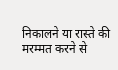निकालने या रास्ते की मरम्मत करने से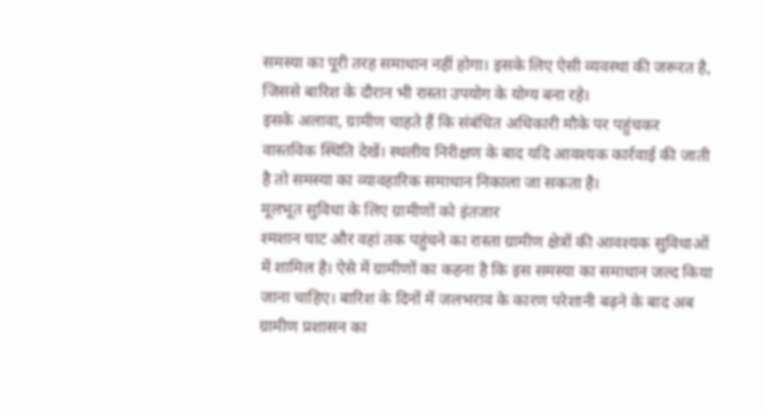समस्या का पूरी तरह समाधान नहीं होगा। इसके लिए ऐसी व्यवस्था की जरूरत है, जिससे बारिश के दौरान भी रास्ता उपयोग के योग्य बना रहे।
इसके अलावा, ग्रामीण चाहते हैं कि संबंधित अधिकारी मौके पर पहुंचकर वास्तविक स्थिति देखें। स्थलीय निरीक्षण के बाद यदि आवश्यक कार्रवाई की जाती है तो समस्या का व्यावहारिक समाधान निकाला जा सकता है।
मूलभूत सुविधा के लिए ग्रामीणों को इंतजार
श्मशान घाट और वहां तक पहुंचने का रास्ता ग्रामीण क्षेत्रों की आवश्यक सुविधाओं में शामिल है। ऐसे में ग्रामीणों का कहना है कि इस समस्या का समाधान जल्द किया जाना चाहिए। बारिश के दिनों में जलभराव के कारण परेशानी बढ़ने के बाद अब ग्रामीण प्रशासन का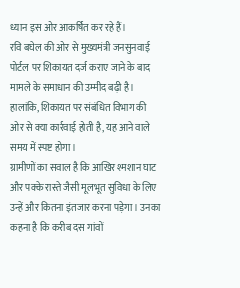ध्यान इस ओर आकर्षित कर रहे हैं।
रवि बघेल की ओर से मुख्यमंत्री जनसुनवाई पोर्टल पर शिकायत दर्ज कराए जाने के बाद मामले के समाधान की उम्मीद बढ़ी है। हालांकि, शिकायत पर संबंधित विभाग की ओर से क्या कार्रवाई होती है, यह आने वाले समय में स्पष्ट होगा।
ग्रामीणों का सवाल है कि आखिर श्मशान घाट और पक्के रास्ते जैसी मूलभूत सुविधा के लिए उन्हें और कितना इंतजार करना पड़ेगा। उनका कहना है कि करीब दस गांवों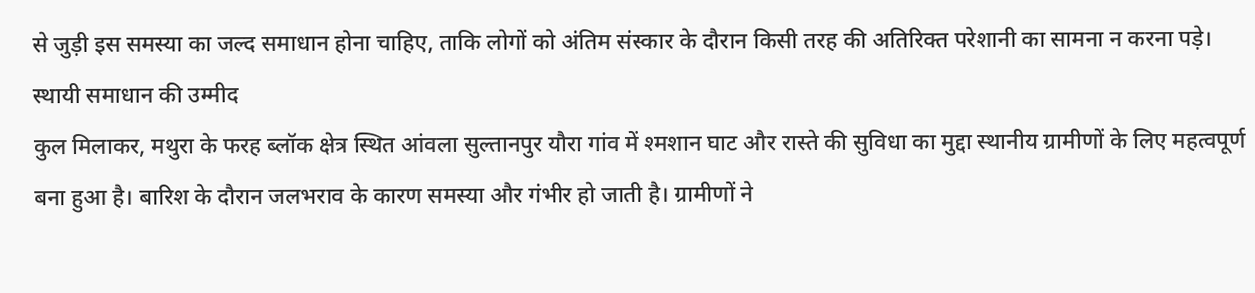से जुड़ी इस समस्या का जल्द समाधान होना चाहिए, ताकि लोगों को अंतिम संस्कार के दौरान किसी तरह की अतिरिक्त परेशानी का सामना न करना पड़े।
स्थायी समाधान की उम्मीद
कुल मिलाकर, मथुरा के फरह ब्लॉक क्षेत्र स्थित आंवला सुल्तानपुर यौरा गांव में श्मशान घाट और रास्ते की सुविधा का मुद्दा स्थानीय ग्रामीणों के लिए महत्वपूर्ण बना हुआ है। बारिश के दौरान जलभराव के कारण समस्या और गंभीर हो जाती है। ग्रामीणों ने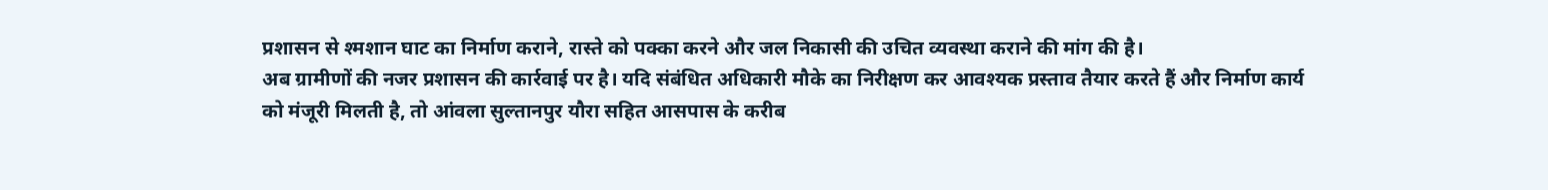प्रशासन से श्मशान घाट का निर्माण कराने, रास्ते को पक्का करने और जल निकासी की उचित व्यवस्था कराने की मांग की है।
अब ग्रामीणों की नजर प्रशासन की कार्रवाई पर है। यदि संबंधित अधिकारी मौके का निरीक्षण कर आवश्यक प्रस्ताव तैयार करते हैं और निर्माण कार्य को मंजूरी मिलती है, तो आंवला सुल्तानपुर यौरा सहित आसपास के करीब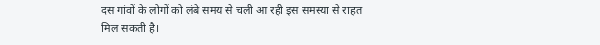दस गांवों के लोगों को लंबे समय से चली आ रही इस समस्या से राहत मिल सकती है।